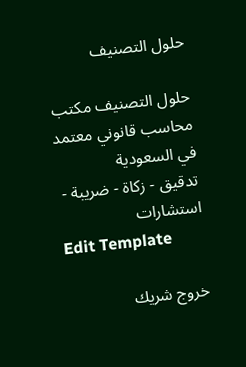حلول التصنيف

حلول التصنيف مكتب محاسب قانوني معتمد في السعودية
تدقيق - زكاة - ضريبة - استشارات
Edit Template

خروج شريك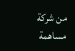من شركة مساهمة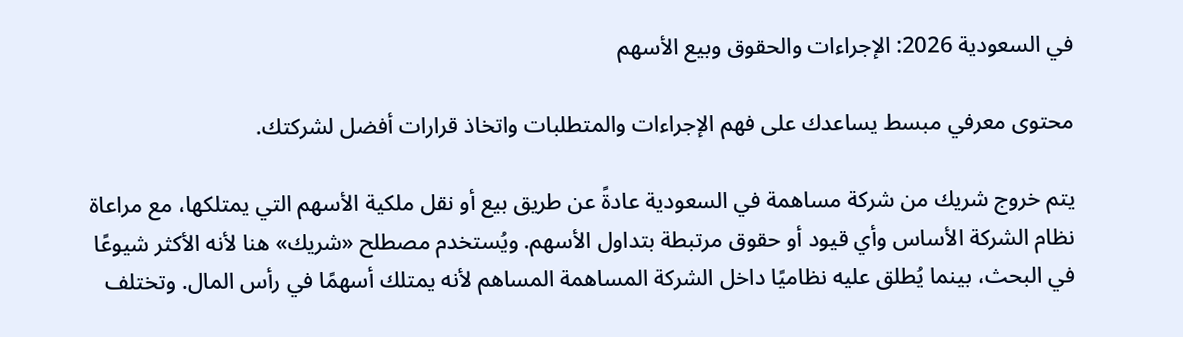في السعودية 2026: الإجراءات والحقوق وبيع الأسهم

محتوى معرفي مبسط يساعدك على فهم الإجراءات والمتطلبات واتخاذ قرارات أفضل لشركتك.

يتم خروج شريك من شركة مساهمة في السعودية عادةً عن طريق بيع أو نقل ملكية الأسهم التي يمتلكها، مع مراعاة نظام الشركة الأساس وأي قيود أو حقوق مرتبطة بتداول الأسهم. ويُستخدم مصطلح «شريك» هنا لأنه الأكثر شيوعًا في البحث، بينما يُطلق عليه نظاميًا داخل الشركة المساهمة المساهم لأنه يمتلك أسهمًا في رأس المال. وتختلف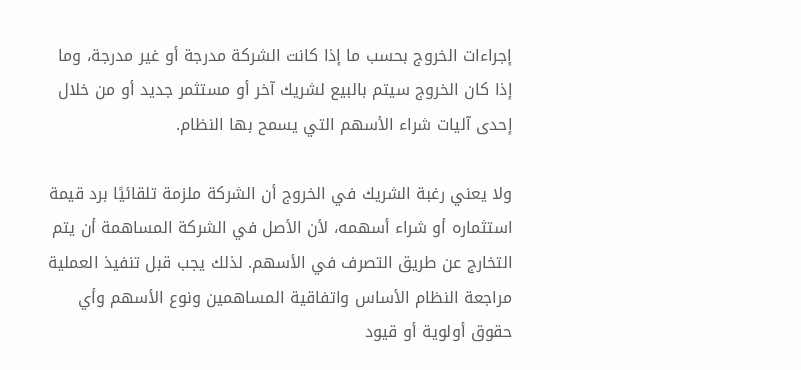إجراءات الخروج بحسب ما إذا كانت الشركة مدرجة أو غير مدرجة، وما إذا كان الخروج سيتم بالبيع لشريك آخر أو مستثمر جديد أو من خلال إحدى آليات شراء الأسهم التي يسمح بها النظام.

ولا يعني رغبة الشريك في الخروج أن الشركة ملزمة تلقائيًا برد قيمة استثماره أو شراء أسهمه، لأن الأصل في الشركة المساهمة أن يتم التخارج عن طريق التصرف في الأسهم. لذلك يجب قبل تنفيذ العملية مراجعة النظام الأساس واتفاقية المساهمين ونوع الأسهم وأي حقوق أولوية أو قيود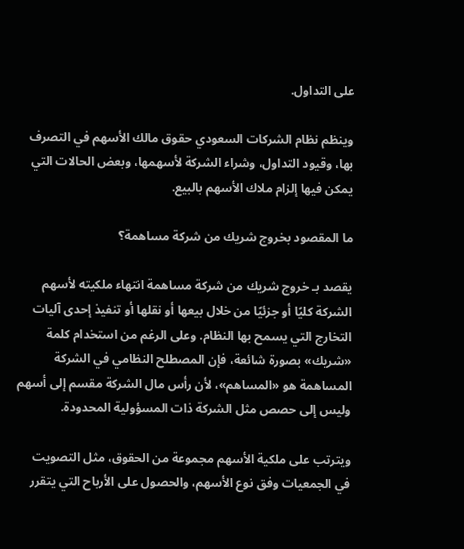على التداول.

وينظم نظام الشركات السعودي حقوق مالك الأسهم في التصرف بها، وقيود التداول، وشراء الشركة لأسهمها، وبعض الحالات التي يمكن فيها إلزام ملاك الأسهم بالبيع.

ما المقصود بخروج شريك من شركة مساهمة؟

يقصد بـ خروج شريك من شركة مساهمة انتهاء ملكيته لأسهم الشركة كليًا أو جزئيًا من خلال بيعها أو نقلها أو تنفيذ إحدى آليات التخارج التي يسمح بها النظام. وعلى الرغم من استخدام كلمة «شريك» بصورة شائعة، فإن المصطلح النظامي في الشركة المساهمة هو «المساهم»، لأن رأس مال الشركة مقسم إلى أسهم وليس إلى حصص مثل الشركة ذات المسؤولية المحدودة.

ويترتب على ملكية الأسهم مجموعة من الحقوق، مثل التصويت في الجمعيات وفق نوع الأسهم، والحصول على الأرباح التي يتقرر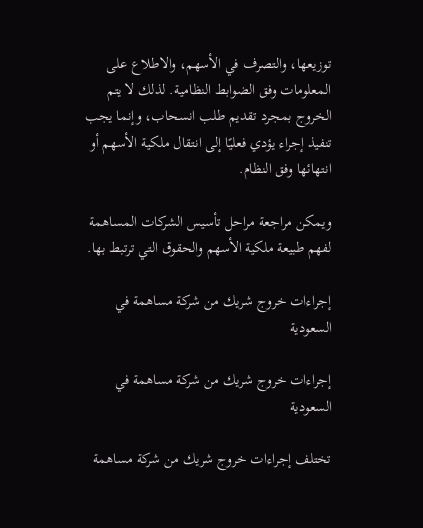توزيعها، والتصرف في الأسهم، والاطلاع على المعلومات وفق الضوابط النظامية. لذلك لا يتم الخروج بمجرد تقديم طلب انسحاب، وإنما يجب تنفيذ إجراء يؤدي فعليًا إلى انتقال ملكية الأسهم أو انتهائها وفق النظام.

ويمكن مراجعة مراحل تأسيس الشركات المساهمة لفهم طبيعة ملكية الأسهم والحقوق التي ترتبط بها.

إجراءات خروج شريك من شركة مساهمة في السعودية

إجراءات خروج شريك من شركة مساهمة في السعودية

تختلف إجراءات خروج شريك من شركة مساهمة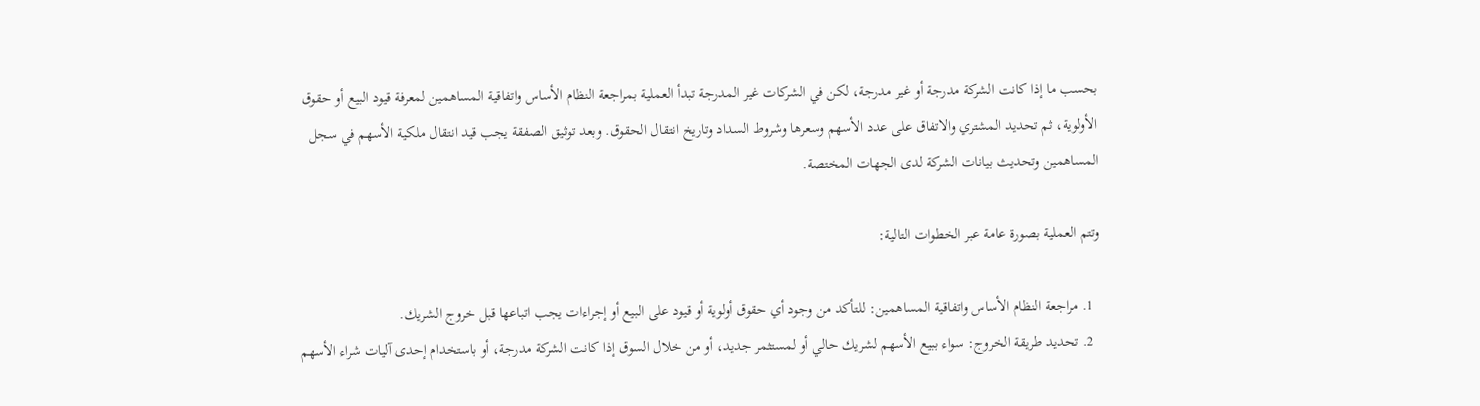بحسب ما إذا كانت الشركة مدرجة أو غير مدرجة، لكن في الشركات غير المدرجة تبدأ العملية بمراجعة النظام الأساس واتفاقية المساهمين لمعرفة قيود البيع أو حقوق الأولوية، ثم تحديد المشتري والاتفاق على عدد الأسهم وسعرها وشروط السداد وتاريخ انتقال الحقوق. وبعد توثيق الصفقة يجب قيد انتقال ملكية الأسهم في سجل المساهمين وتحديث بيانات الشركة لدى الجهات المختصة.

وتتم العملية بصورة عامة عبر الخطوات التالية:

  1. مراجعة النظام الأساس واتفاقية المساهمين: للتأكد من وجود أي حقوق أولوية أو قيود على البيع أو إجراءات يجب اتباعها قبل خروج الشريك.
  2. تحديد طريقة الخروج: سواء ببيع الأسهم لشريك حالي أو لمستثمر جديد، أو من خلال السوق إذا كانت الشركة مدرجة، أو باستخدام إحدى آليات شراء الأسهم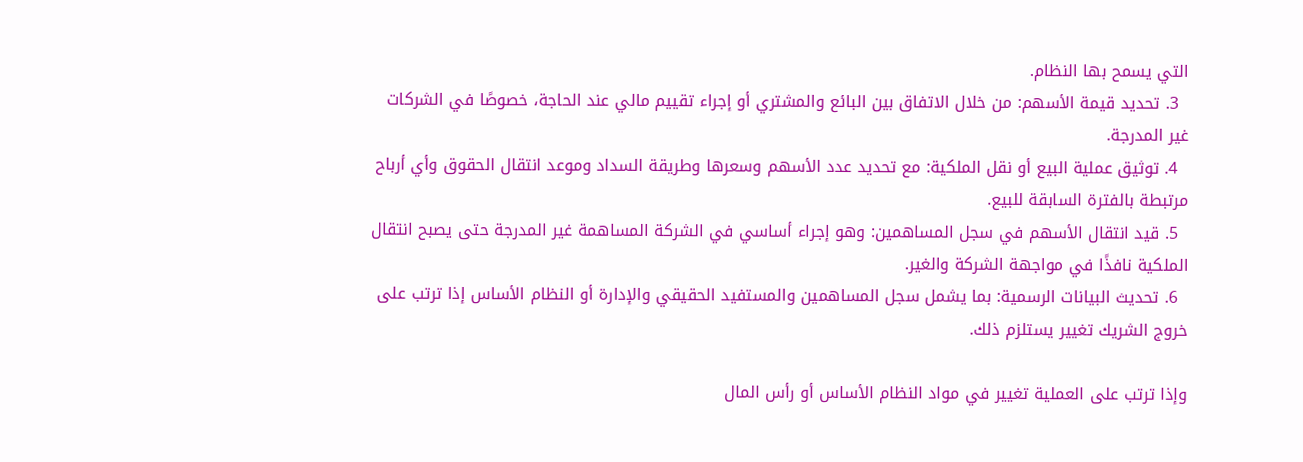التي يسمح بها النظام.
  3. تحديد قيمة الأسهم: من خلال الاتفاق بين البائع والمشتري أو إجراء تقييم مالي عند الحاجة، خصوصًا في الشركات غير المدرجة.
  4. توثيق عملية البيع أو نقل الملكية: مع تحديد عدد الأسهم وسعرها وطريقة السداد وموعد انتقال الحقوق وأي أرباح مرتبطة بالفترة السابقة للبيع.
  5. قيد انتقال الأسهم في سجل المساهمين: وهو إجراء أساسي في الشركة المساهمة غير المدرجة حتى يصبح انتقال الملكية نافذًا في مواجهة الشركة والغير.
  6. تحديث البيانات الرسمية: بما يشمل سجل المساهمين والمستفيد الحقيقي والإدارة أو النظام الأساس إذا ترتب على خروج الشريك تغيير يستلزم ذلك.

وإذا ترتب على العملية تغيير في مواد النظام الأساس أو رأس المال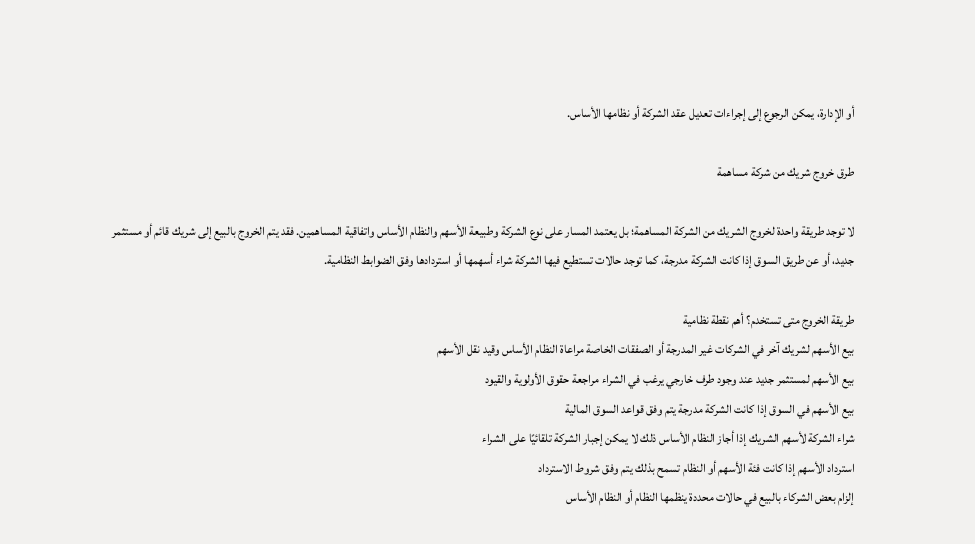أو الإدارة، يمكن الرجوع إلى إجراءات تعديل عقد الشركة أو نظامها الأساس.

طرق خروج شريك من شركة مساهمة

لا توجد طريقة واحدة لخروج الشريك من الشركة المساهمة؛ بل يعتمد المسار على نوع الشركة وطبيعة الأسهم والنظام الأساس واتفاقية المساهمين. فقد يتم الخروج بالبيع إلى شريك قائم أو مستثمر جديد، أو عن طريق السوق إذا كانت الشركة مدرجة، كما توجد حالات تستطيع فيها الشركة شراء أسهمها أو استردادها وفق الضوابط النظامية.

طريقة الخروج متى تستخدم؟ أهم نقطة نظامية
بيع الأسهم لشريك آخر في الشركات غير المدرجة أو الصفقات الخاصة مراعاة النظام الأساس وقيد نقل الأسهم
بيع الأسهم لمستثمر جديد عند وجود طرف خارجي يرغب في الشراء مراجعة حقوق الأولوية والقيود
بيع الأسهم في السوق إذا كانت الشركة مدرجة يتم وفق قواعد السوق المالية
شراء الشركة لأسهم الشريك إذا أجاز النظام الأساس ذلك لا يمكن إجبار الشركة تلقائيًا على الشراء
استرداد الأسهم إذا كانت فئة الأسهم أو النظام تسمح بذلك يتم وفق شروط الاسترداد
إلزام بعض الشركاء بالبيع في حالات محددة ينظمها النظام أو النظام الأساس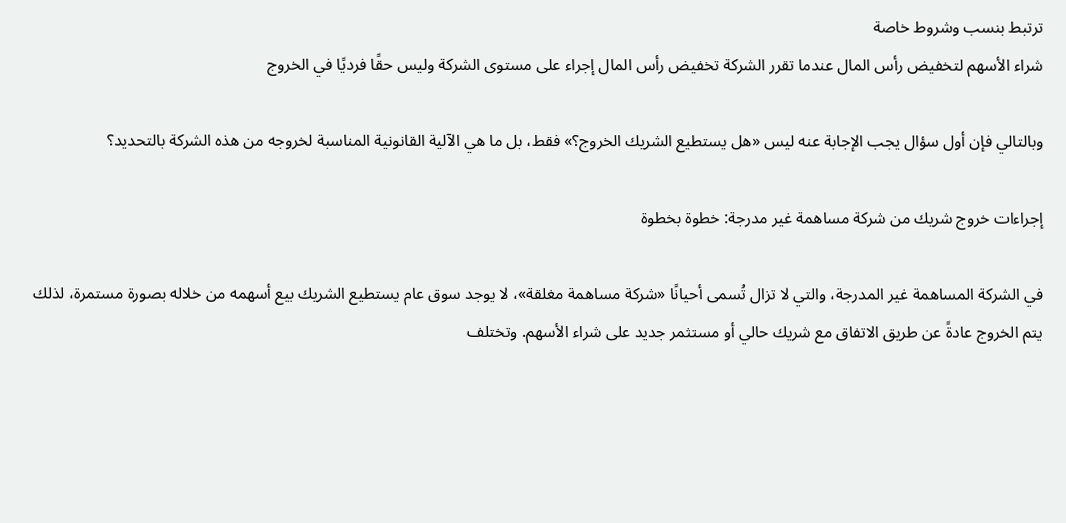ترتبط بنسب وشروط خاصة
شراء الأسهم لتخفيض رأس المال عندما تقرر الشركة تخفيض رأس المال إجراء على مستوى الشركة وليس حقًا فرديًا في الخروج

وبالتالي فإن أول سؤال يجب الإجابة عنه ليس «هل يستطيع الشريك الخروج؟» فقط، بل ما هي الآلية القانونية المناسبة لخروجه من هذه الشركة بالتحديد؟

إجراءات خروج شريك من شركة مساهمة غير مدرجة: خطوة بخطوة

في الشركة المساهمة غير المدرجة، والتي لا تزال تُسمى أحيانًا «شركة مساهمة مغلقة»، لا يوجد سوق عام يستطيع الشريك بيع أسهمه من خلاله بصورة مستمرة، لذلك يتم الخروج عادةً عن طريق الاتفاق مع شريك حالي أو مستثمر جديد على شراء الأسهم. وتختلف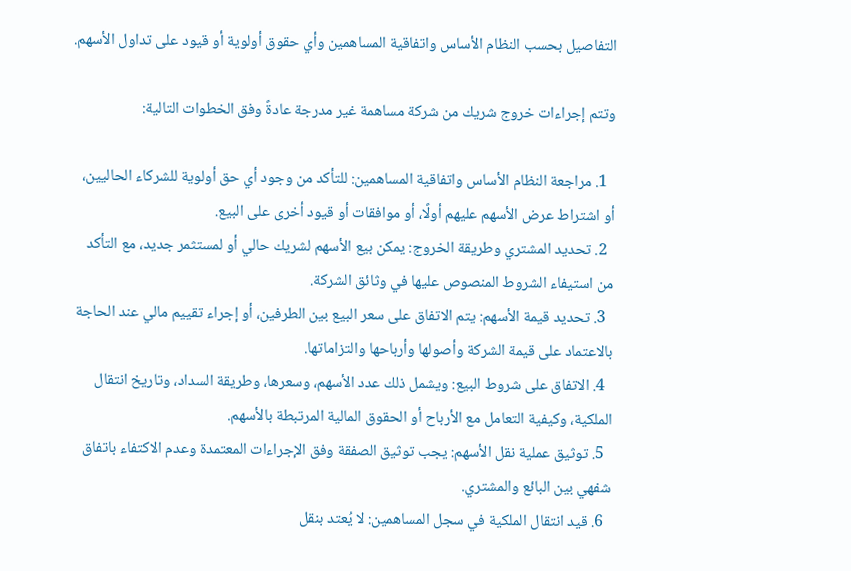التفاصيل بحسب النظام الأساس واتفاقية المساهمين وأي حقوق أولوية أو قيود على تداول الأسهم.

وتتم إجراءات خروج شريك من شركة مساهمة غير مدرجة عادةً وفق الخطوات التالية:

  1. مراجعة النظام الأساس واتفاقية المساهمين: للتأكد من وجود أي حق أولوية للشركاء الحاليين، أو اشتراط عرض الأسهم عليهم أولًا، أو موافقات أو قيود أخرى على البيع.
  2. تحديد المشتري وطريقة الخروج: يمكن بيع الأسهم لشريك حالي أو لمستثمر جديد، مع التأكد من استيفاء الشروط المنصوص عليها في وثائق الشركة.
  3. تحديد قيمة الأسهم: يتم الاتفاق على سعر البيع بين الطرفين، أو إجراء تقييم مالي عند الحاجة بالاعتماد على قيمة الشركة وأصولها وأرباحها والتزاماتها.
  4. الاتفاق على شروط البيع: ويشمل ذلك عدد الأسهم، وسعرها، وطريقة السداد، وتاريخ انتقال الملكية، وكيفية التعامل مع الأرباح أو الحقوق المالية المرتبطة بالأسهم.
  5. توثيق عملية نقل الأسهم: يجب توثيق الصفقة وفق الإجراءات المعتمدة وعدم الاكتفاء باتفاق شفهي بين البائع والمشتري.
  6. قيد انتقال الملكية في سجل المساهمين: لا يُعتد بنقل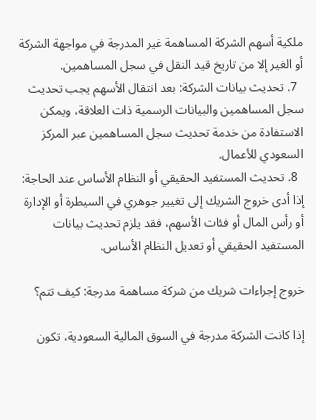ملكية أسهم الشركة المساهمة غير المدرجة في مواجهة الشركة أو الغير إلا من تاريخ قيد النقل في سجل المساهمين.
  7. تحديث بيانات الشركة: بعد انتقال الأسهم يجب تحديث سجل المساهمين والبيانات الرسمية ذات العلاقة، ويمكن الاستفادة من خدمة تحديث سجل المساهمين عبر المركز السعودي للأعمال.
  8. تحديث المستفيد الحقيقي أو النظام الأساس عند الحاجة: إذا أدى خروج الشريك إلى تغيير جوهري في السيطرة أو الإدارة أو رأس المال أو فئات الأسهم، فقد يلزم تحديث بيانات المستفيد الحقيقي أو تعديل النظام الأساس.

خروج إجراءات شريك من شركة مساهمة مدرجة: كيف تتم؟

إذا كانت الشركة مدرجة في السوق المالية السعودية، تكون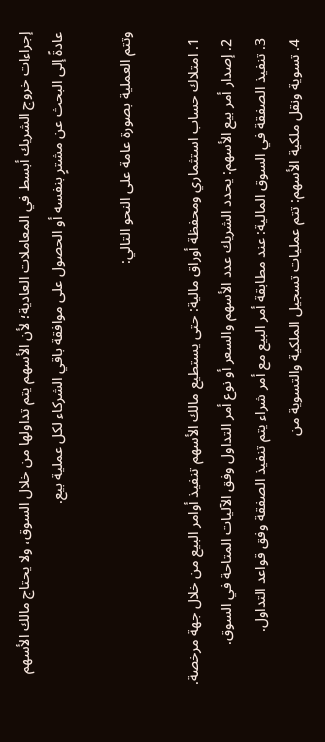إجراءات خروج الشريك أبسط في المعاملات العادية؛ لأن الأسهم يتم تداولها من خلال السوق، ولا يحتاج مالك الأسهم عادةً إلى البحث عن مشترٍ بنفسه أو الحصول على موافقة باقي الشركاء لكل عملية بيع.

وتتم العملية بصورة عامة على النحو التالي:

  1. امتلاك حساب استثماري ومحفظة أوراق مالية: حتى يستطيع مالك الأسهم تنفيذ أوامر البيع من خلال جهة مرخصة.
  2. إصدار أمر بيع الأسهم: يحدد الشريك عدد الأسهم والسعر أو نوع أمر التداول وفق الآليات المتاحة في السوق.
  3. تنفيذ الصفقة في السوق المالية: عند مطابقة أمر البيع مع أمر شراء يتم تنفيذ الصفقة وفق قواعد التداول.
  4. تسوية ونقل ملكية الأسهم: تتم عمليات تسجيل الملكية والتسوية من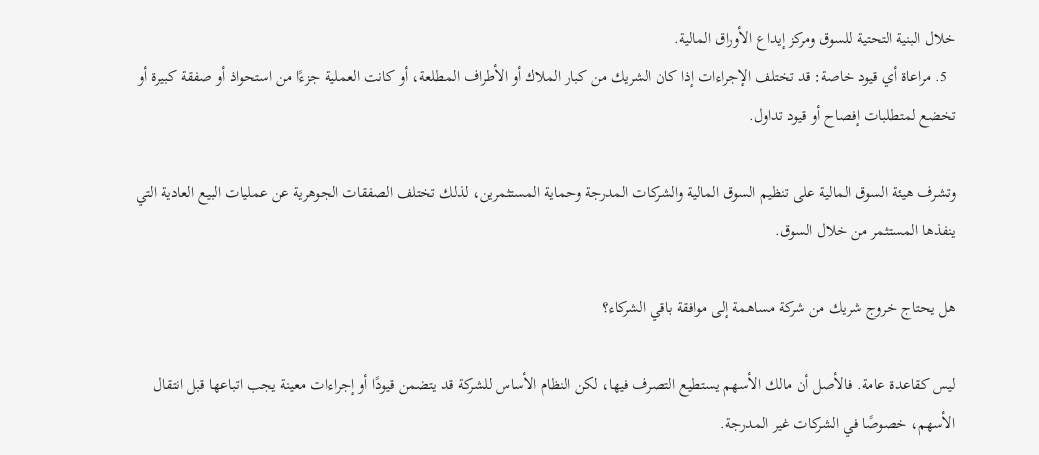خلال البنية التحتية للسوق ومركز إيداع الأوراق المالية.
  5. مراعاة أي قيود خاصة: قد تختلف الإجراءات إذا كان الشريك من كبار الملاك أو الأطراف المطلعة، أو كانت العملية جزءًا من استحواذ أو صفقة كبيرة أو تخضع لمتطلبات إفصاح أو قيود تداول.

وتشرف هيئة السوق المالية على تنظيم السوق المالية والشركات المدرجة وحماية المستثمرين، لذلك تختلف الصفقات الجوهرية عن عمليات البيع العادية التي ينفذها المستثمر من خلال السوق.

هل يحتاج خروج شريك من شركة مساهمة إلى موافقة باقي الشركاء؟

ليس كقاعدة عامة. فالأصل أن مالك الأسهم يستطيع التصرف فيها، لكن النظام الأساس للشركة قد يتضمن قيودًا أو إجراءات معينة يجب اتباعها قبل انتقال الأسهم، خصوصًا في الشركات غير المدرجة.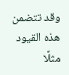وقد تتضمن هذه القيود مثلًا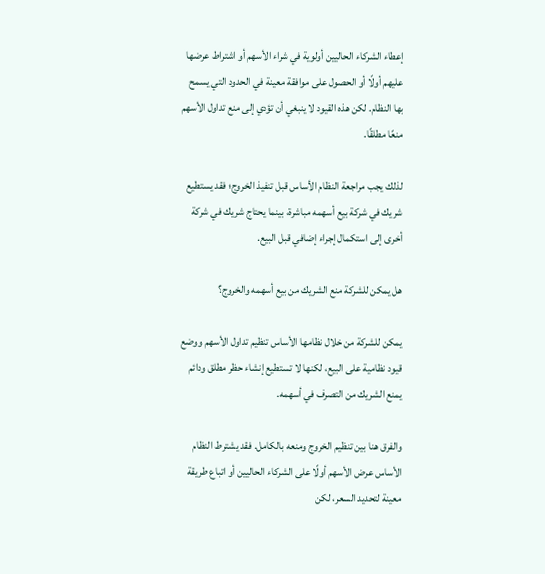إعطاء الشركاء الحاليين أولوية في شراء الأسهم أو اشتراط عرضها عليهم أولًا أو الحصول على موافقة معينة في الحدود التي يسمح بها النظام. لكن هذه القيود لا ينبغي أن تؤدي إلى منع تداول الأسهم منعًا مطلقًا.

لذلك يجب مراجعة النظام الأساس قبل تنفيذ الخروج؛ فقد يستطيع شريك في شركة بيع أسهمه مباشرة، بينما يحتاج شريك في شركة أخرى إلى استكمال إجراء إضافي قبل البيع.

هل يمكن للشركة منع الشريك من بيع أسهمه والخروج؟

يمكن للشركة من خلال نظامها الأساس تنظيم تداول الأسهم ووضع قيود نظامية على البيع، لكنها لا تستطيع إنشاء حظر مطلق ودائم يمنع الشريك من التصرف في أسهمه.

والفرق هنا بين تنظيم الخروج ومنعه بالكامل. فقد يشترط النظام الأساس عرض الأسهم أولًا على الشركاء الحاليين أو اتباع طريقة معينة لتحديد السعر، لكن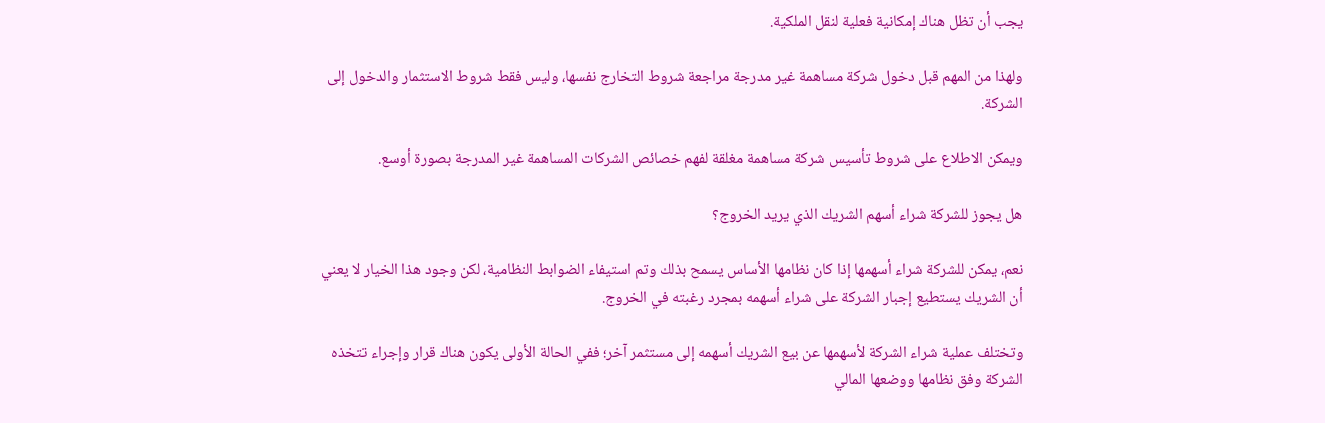يجب أن تظل هناك إمكانية فعلية لنقل الملكية.

ولهذا من المهم قبل دخول شركة مساهمة غير مدرجة مراجعة شروط التخارج نفسها، وليس فقط شروط الاستثمار والدخول إلى الشركة.

ويمكن الاطلاع على شروط تأسيس شركة مساهمة مغلقة لفهم خصائص الشركات المساهمة غير المدرجة بصورة أوسع.

هل يجوز للشركة شراء أسهم الشريك الذي يريد الخروج؟

نعم، يمكن للشركة شراء أسهمها إذا كان نظامها الأساس يسمح بذلك وتم استيفاء الضوابط النظامية، لكن وجود هذا الخيار لا يعني أن الشريك يستطيع إجبار الشركة على شراء أسهمه بمجرد رغبته في الخروج.

وتختلف عملية شراء الشركة لأسهمها عن بيع الشريك أسهمه إلى مستثمر آخر؛ ففي الحالة الأولى يكون هناك قرار وإجراء تتخذه الشركة وفق نظامها ووضعها المالي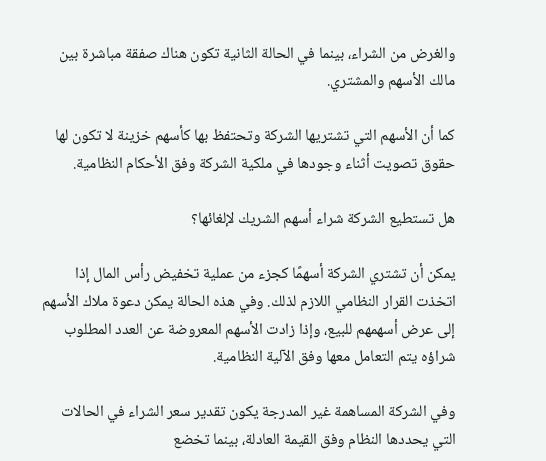والغرض من الشراء، بينما في الحالة الثانية تكون هناك صفقة مباشرة بين مالك الأسهم والمشتري.

كما أن الأسهم التي تشتريها الشركة وتحتفظ بها كأسهم خزينة لا تكون لها حقوق تصويت أثناء وجودها في ملكية الشركة وفق الأحكام النظامية.

هل تستطيع الشركة شراء أسهم الشريك لإلغائها؟

يمكن أن تشتري الشركة أسهمًا كجزء من عملية تخفيض رأس المال إذا اتخذت القرار النظامي اللازم لذلك. وفي هذه الحالة يمكن دعوة ملاك الأسهم إلى عرض أسهمهم للبيع، وإذا زادت الأسهم المعروضة عن العدد المطلوب شراؤه يتم التعامل معها وفق الآلية النظامية.

وفي الشركة المساهمة غير المدرجة يكون تقدير سعر الشراء في الحالات التي يحددها النظام وفق القيمة العادلة، بينما تخضع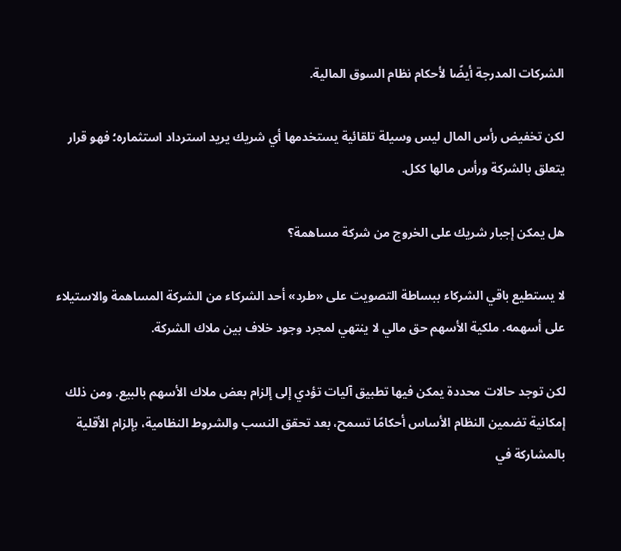الشركات المدرجة أيضًا لأحكام نظام السوق المالية.

لكن تخفيض رأس المال ليس وسيلة تلقائية يستخدمها أي شريك يريد استرداد استثماره؛ فهو قرار يتعلق بالشركة ورأس مالها ككل.

هل يمكن إجبار شريك على الخروج من شركة مساهمة؟

لا يستطيع باقي الشركاء ببساطة التصويت على «طرد» أحد الشركاء من الشركة المساهمة والاستيلاء على أسهمه. ملكية الأسهم حق مالي لا ينتهي لمجرد وجود خلاف بين ملاك الشركة.

لكن توجد حالات محددة يمكن فيها تطبيق آليات تؤدي إلى إلزام بعض ملاك الأسهم بالبيع. ومن ذلك إمكانية تضمين النظام الأساس أحكامًا تسمح، بعد تحقق النسب والشروط النظامية، بإلزام الأقلية بالمشاركة في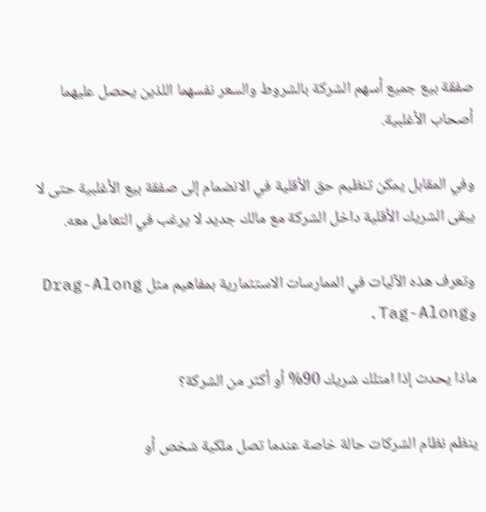صفقة بيع جميع أسهم الشركة بالشروط والسعر نفسهما اللذين يحصل عليهما أصحاب الأغلبية.

وفي المقابل يمكن تنظيم حق الأقلية في الانضمام إلى صفقة بيع الأغلبية حتى لا يبقى الشريك الأقلية داخل الشركة مع مالك جديد لا يرغب في التعامل معه.

وتعرف هذه الآليات في الممارسات الاستثمارية بمفاهيم مثل Drag-Along وTag-Along.

ماذا يحدث إذا امتلك شريك 90% أو أكثر من الشركة؟

ينظم نظام الشركات حالة خاصة عندما تصل ملكية شخص أو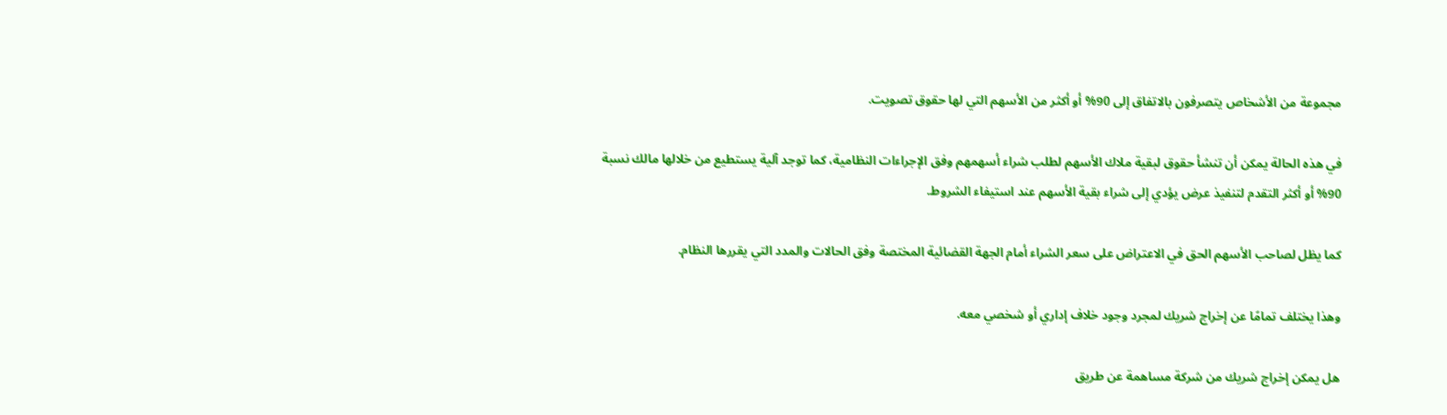مجموعة من الأشخاص يتصرفون بالاتفاق إلى 90% أو أكثر من الأسهم التي لها حقوق تصويت.

في هذه الحالة يمكن أن تنشأ حقوق لبقية ملاك الأسهم لطلب شراء أسهمهم وفق الإجراءات النظامية، كما توجد آلية يستطيع من خلالها مالك نسبة 90% أو أكثر التقدم لتنفيذ عرض يؤدي إلى شراء بقية الأسهم عند استيفاء الشروط.

كما يظل لصاحب الأسهم الحق في الاعتراض على سعر الشراء أمام الجهة القضائية المختصة وفق الحالات والمدد التي يقررها النظام.

وهذا يختلف تمامًا عن إخراج شريك لمجرد وجود خلاف إداري أو شخصي معه.

هل يمكن إخراج شريك من شركة مساهمة عن طريق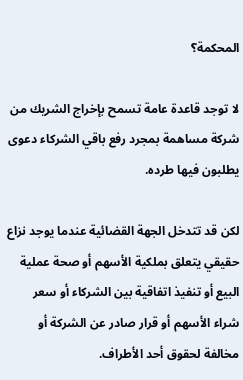المحكمة؟

لا توجد قاعدة عامة تسمح بإخراج الشريك من شركة مساهمة بمجرد رفع باقي الشركاء دعوى يطلبون فيها طرده.

لكن قد تتدخل الجهة القضائية عندما يوجد نزاع حقيقي يتعلق بملكية الأسهم أو صحة عملية البيع أو تنفيذ اتفاقية بين الشركاء أو سعر شراء الأسهم أو قرار صادر عن الشركة أو مخالفة لحقوق أحد الأطراف.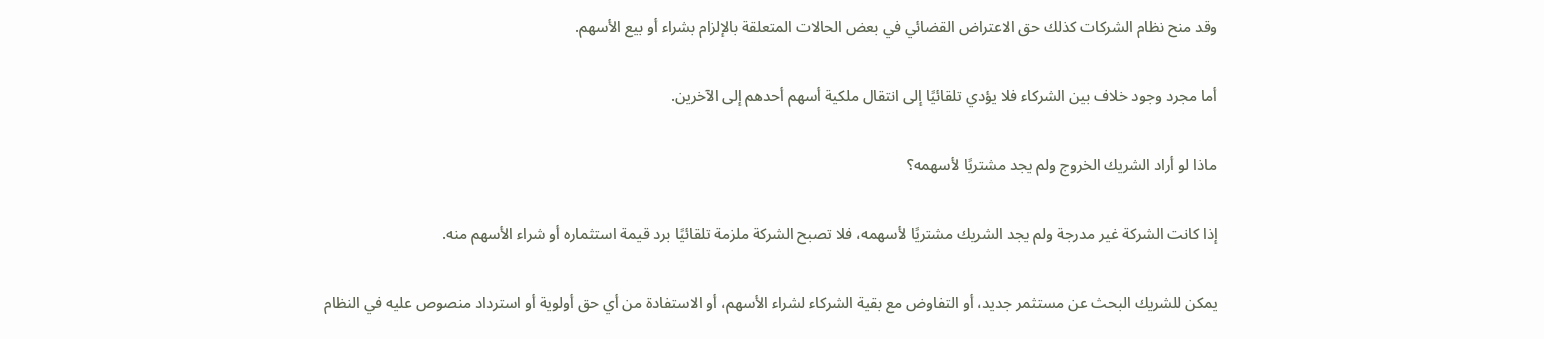وقد منح نظام الشركات كذلك حق الاعتراض القضائي في بعض الحالات المتعلقة بالإلزام بشراء أو بيع الأسهم.

أما مجرد وجود خلاف بين الشركاء فلا يؤدي تلقائيًا إلى انتقال ملكية أسهم أحدهم إلى الآخرين.

ماذا لو أراد الشريك الخروج ولم يجد مشتريًا لأسهمه؟

إذا كانت الشركة غير مدرجة ولم يجد الشريك مشتريًا لأسهمه، فلا تصبح الشركة ملزمة تلقائيًا برد قيمة استثماره أو شراء الأسهم منه.

يمكن للشريك البحث عن مستثمر جديد، أو التفاوض مع بقية الشركاء لشراء الأسهم، أو الاستفادة من أي حق أولوية أو استرداد منصوص عليه في النظام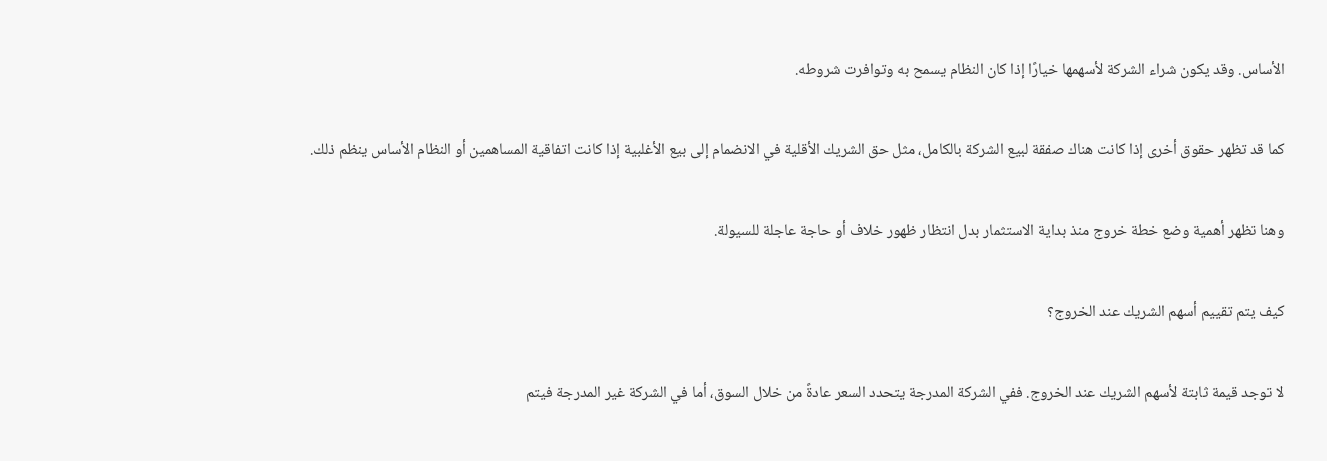الأساس. وقد يكون شراء الشركة لأسهمها خيارًا إذا كان النظام يسمح به وتوافرت شروطه.

كما قد تظهر حقوق أخرى إذا كانت هناك صفقة لبيع الشركة بالكامل، مثل حق الشريك الأقلية في الانضمام إلى بيع الأغلبية إذا كانت اتفاقية المساهمين أو النظام الأساس ينظم ذلك.

وهنا تظهر أهمية وضع خطة خروج منذ بداية الاستثمار بدل انتظار ظهور خلاف أو حاجة عاجلة للسيولة.

كيف يتم تقييم أسهم الشريك عند الخروج؟

لا توجد قيمة ثابتة لأسهم الشريك عند الخروج. ففي الشركة المدرجة يتحدد السعر عادةً من خلال السوق، أما في الشركة غير المدرجة فيتم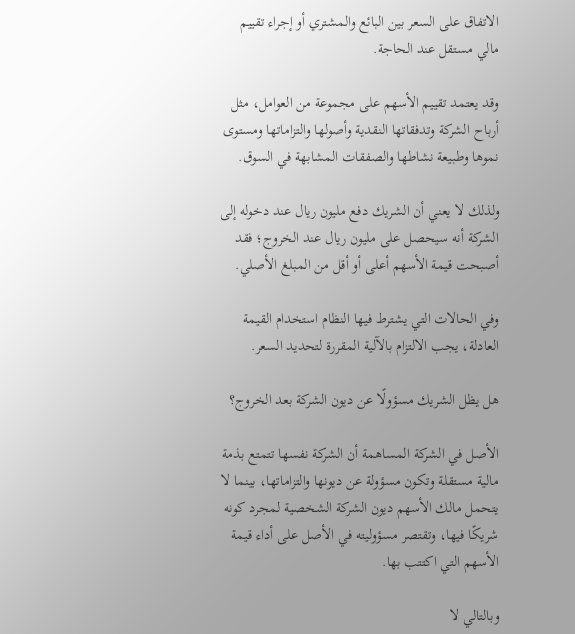الاتفاق على السعر بين البائع والمشتري أو إجراء تقييم مالي مستقل عند الحاجة.

وقد يعتمد تقييم الأسهم على مجموعة من العوامل، مثل أرباح الشركة وتدفقاتها النقدية وأصولها والتزاماتها ومستوى نموها وطبيعة نشاطها والصفقات المشابهة في السوق.

ولذلك لا يعني أن الشريك دفع مليون ريال عند دخوله إلى الشركة أنه سيحصل على مليون ريال عند الخروج؛ فقد أصبحت قيمة الأسهم أعلى أو أقل من المبلغ الأصلي.

وفي الحالات التي يشترط فيها النظام استخدام القيمة العادلة، يجب الالتزام بالآلية المقررة لتحديد السعر.

هل يظل الشريك مسؤولًا عن ديون الشركة بعد الخروج؟

الأصل في الشركة المساهمة أن الشركة نفسها تتمتع بذمة مالية مستقلة وتكون مسؤولة عن ديونها والتزاماتها، بينما لا يتحمل مالك الأسهم ديون الشركة الشخصية لمجرد كونه شريكًا فيها، وتقتصر مسؤوليته في الأصل على أداء قيمة الأسهم التي اكتتب بها.

وبالتالي لا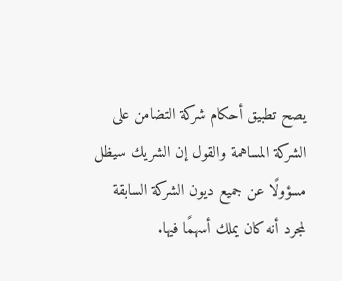يصح تطبيق أحكام شركة التضامن على الشركة المساهمة والقول إن الشريك سيظل مسؤولًا عن جميع ديون الشركة السابقة لمجرد أنه كان يملك أسهمًا فيها.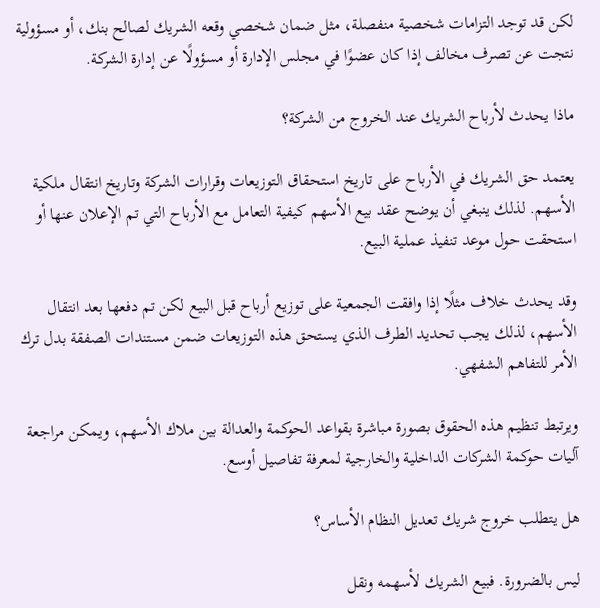لكن قد توجد التزامات شخصية منفصلة، مثل ضمان شخصي وقعه الشريك لصالح بنك، أو مسؤولية نتجت عن تصرف مخالف إذا كان عضوًا في مجلس الإدارة أو مسؤولًا عن إدارة الشركة.

ماذا يحدث لأرباح الشريك عند الخروج من الشركة؟

يعتمد حق الشريك في الأرباح على تاريخ استحقاق التوزيعات وقرارات الشركة وتاريخ انتقال ملكية الأسهم. لذلك ينبغي أن يوضح عقد بيع الأسهم كيفية التعامل مع الأرباح التي تم الإعلان عنها أو استحقت حول موعد تنفيذ عملية البيع.

وقد يحدث خلاف مثلًا إذا وافقت الجمعية على توزيع أرباح قبل البيع لكن تم دفعها بعد انتقال الأسهم، لذلك يجب تحديد الطرف الذي يستحق هذه التوزيعات ضمن مستندات الصفقة بدل ترك الأمر للتفاهم الشفهي.

ويرتبط تنظيم هذه الحقوق بصورة مباشرة بقواعد الحوكمة والعدالة بين ملاك الأسهم، ويمكن مراجعة آليات حوكمة الشركات الداخلية والخارجية لمعرفة تفاصيل أوسع.

هل يتطلب خروج شريك تعديل النظام الأساس؟

ليس بالضرورة. فبيع الشريك لأسهمه ونقل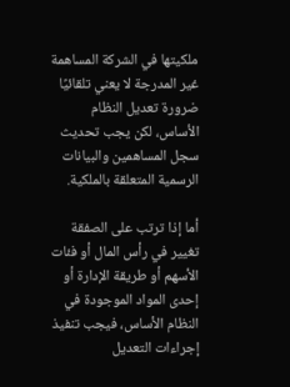ملكيتها في الشركة المساهمة غير المدرجة لا يعني تلقائيًا ضرورة تعديل النظام الأساس، لكن يجب تحديث سجل المساهمين والبيانات الرسمية المتعلقة بالملكية.

أما إذا ترتب على الصفقة تغيير في رأس المال أو فئات الأسهم أو طريقة الإدارة أو إحدى المواد الموجودة في النظام الأساس، فيجب تنفيذ إجراءات التعديل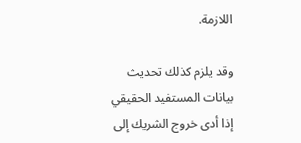اللازمة.

وقد يلزم كذلك تحديث بيانات المستفيد الحقيقي إذا أدى خروج الشريك إلى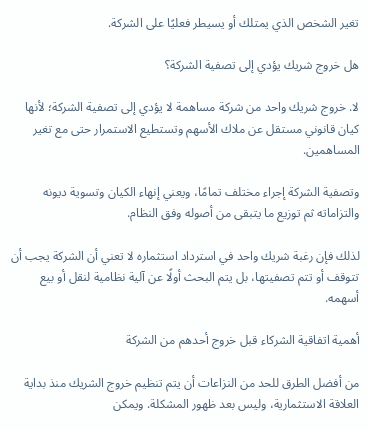تغير الشخص الذي يمتلك أو يسيطر فعليًا على الشركة.

هل خروج شريك يؤدي إلى تصفية الشركة؟

لا. خروج شريك واحد من شركة مساهمة لا يؤدي إلى تصفية الشركة؛ لأنها كيان قانوني مستقل عن ملاك الأسهم وتستطيع الاستمرار حتى مع تغير المساهمين.

وتصفية الشركة إجراء مختلف تمامًا، ويعني إنهاء الكيان وتسوية ديونه والتزاماته ثم توزيع ما يتبقى من أصوله وفق النظام.

لذلك فإن رغبة شريك واحد في استرداد استثماره لا تعني أن الشركة يجب أن تتوقف أو تتم تصفيتها، بل يتم البحث أولًا عن آلية نظامية لنقل أو بيع أسهمه.

أهمية اتفاقية الشركاء قبل خروج أحدهم من الشركة

من أفضل الطرق للحد من النزاعات أن يتم تنظيم خروج الشريك منذ بداية العلاقة الاستثمارية، وليس بعد ظهور المشكلة. ويمكن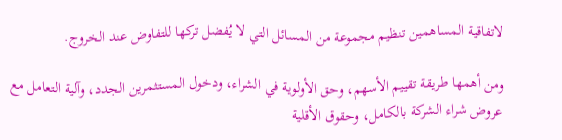لاتفاقية المساهمين تنظيم مجموعة من المسائل التي لا يُفضل تركها للتفاوض عند الخروج.

ومن أهمها طريقة تقييم الأسهم، وحق الأولوية في الشراء، ودخول المستثمرين الجدد، وآلية التعامل مع عروض شراء الشركة بالكامل، وحقوق الأقلية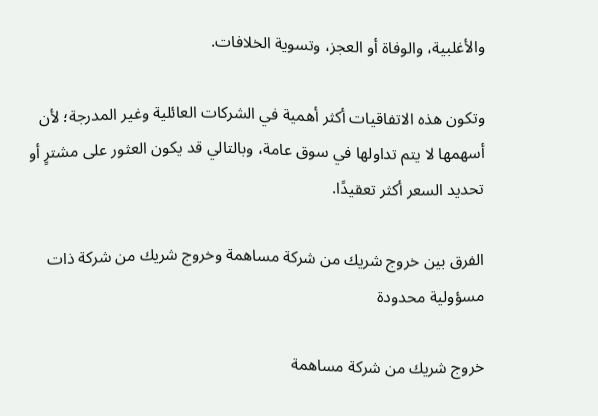والأغلبية، والوفاة أو العجز، وتسوية الخلافات.

وتكون هذه الاتفاقيات أكثر أهمية في الشركات العائلية وغير المدرجة؛ لأن أسهمها لا يتم تداولها في سوق عامة، وبالتالي قد يكون العثور على مشترٍ أو تحديد السعر أكثر تعقيدًا.

الفرق بين خروج شريك من شركة مساهمة وخروج شريك من شركة ذات مسؤولية محدودة

خروج شريك من شركة مساهمة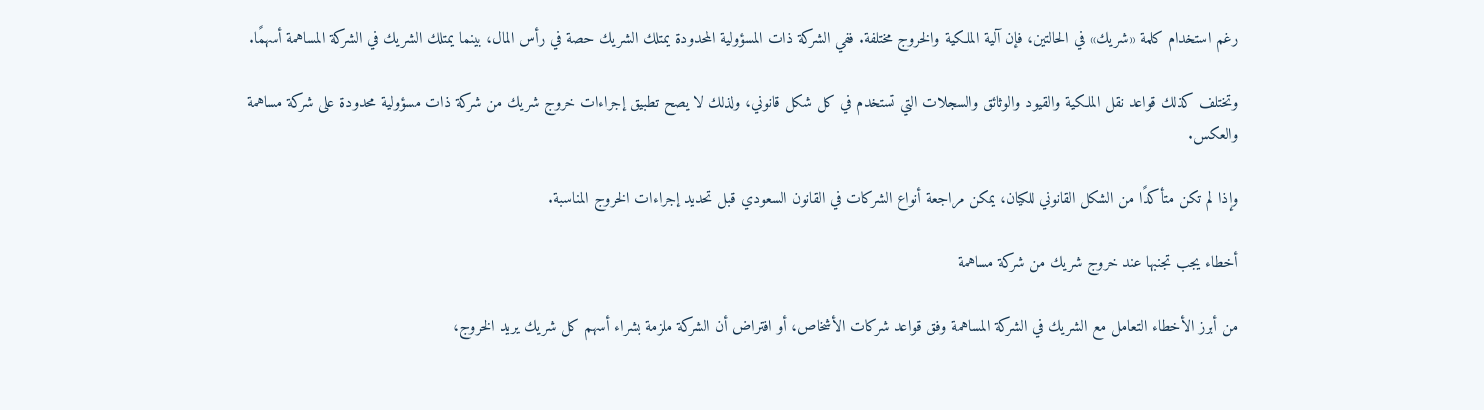رغم استخدام كلمة «شريك» في الحالتين، فإن آلية الملكية والخروج مختلفة. ففي الشركة ذات المسؤولية المحدودة يمتلك الشريك حصة في رأس المال، بينما يمتلك الشريك في الشركة المساهمة أسهمًا.

وتختلف كذلك قواعد نقل الملكية والقيود والوثائق والسجلات التي تستخدم في كل شكل قانوني، ولذلك لا يصح تطبيق إجراءات خروج شريك من شركة ذات مسؤولية محدودة على شركة مساهمة والعكس.

وإذا لم تكن متأكدًا من الشكل القانوني للكيان، يمكن مراجعة أنواع الشركات في القانون السعودي قبل تحديد إجراءات الخروج المناسبة.

أخطاء يجب تجنبها عند خروج شريك من شركة مساهمة

من أبرز الأخطاء التعامل مع الشريك في الشركة المساهمة وفق قواعد شركات الأشخاص، أو افتراض أن الشركة ملزمة بشراء أسهم كل شريك يريد الخروج،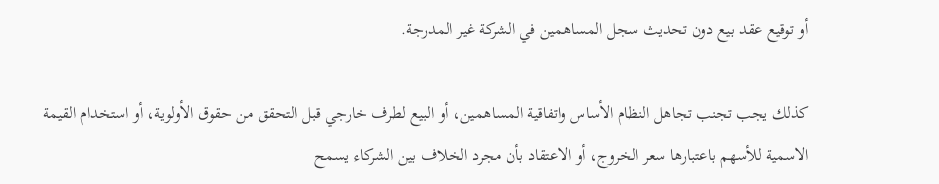أو توقيع عقد بيع دون تحديث سجل المساهمين في الشركة غير المدرجة.

كذلك يجب تجنب تجاهل النظام الأساس واتفاقية المساهمين، أو البيع لطرف خارجي قبل التحقق من حقوق الأولوية، أو استخدام القيمة الاسمية للأسهم باعتبارها سعر الخروج، أو الاعتقاد بأن مجرد الخلاف بين الشركاء يسمح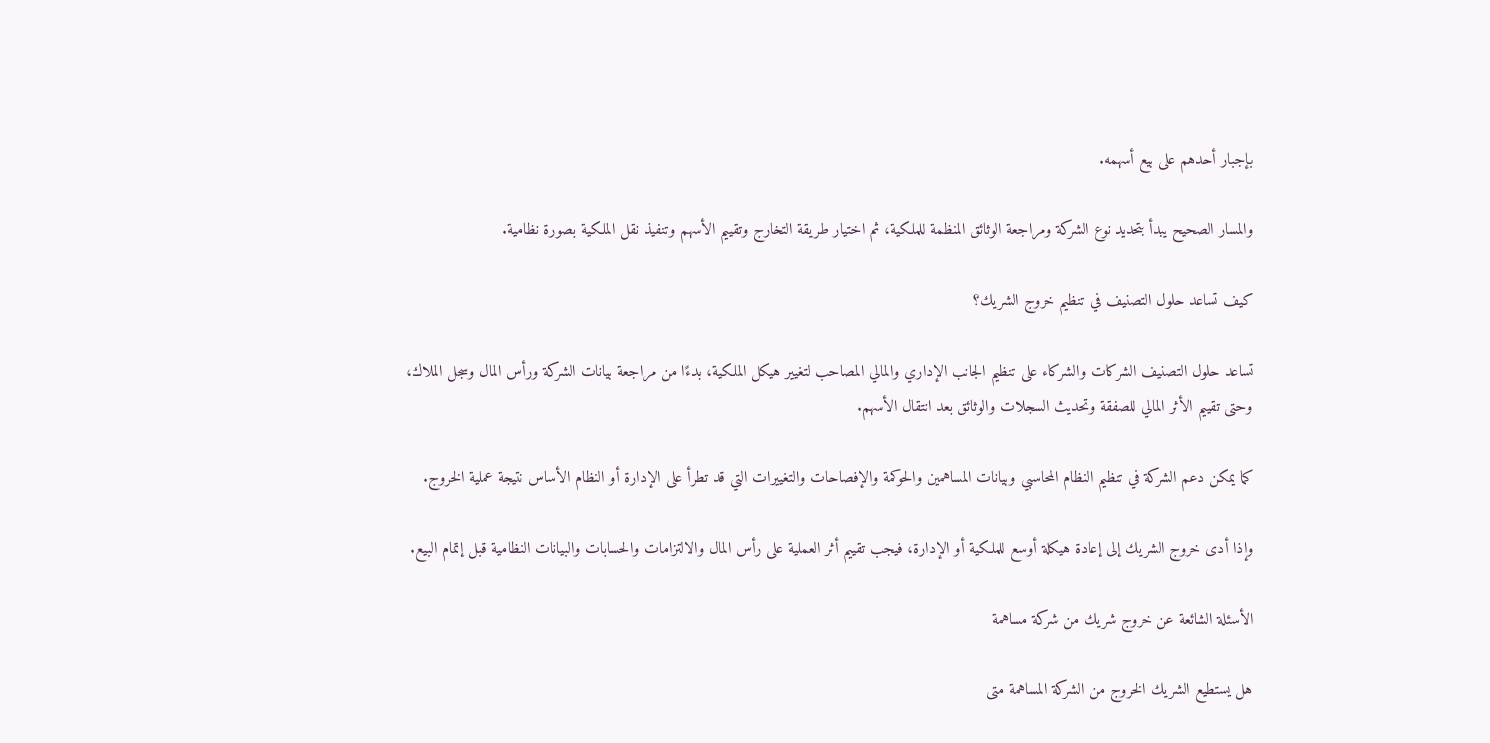بإجبار أحدهم على بيع أسهمه.

والمسار الصحيح يبدأ بتحديد نوع الشركة ومراجعة الوثائق المنظمة للملكية، ثم اختيار طريقة التخارج وتقييم الأسهم وتنفيذ نقل الملكية بصورة نظامية.

كيف تساعد حلول التصنيف في تنظيم خروج الشريك؟

تساعد حلول التصنيف الشركات والشركاء على تنظيم الجانب الإداري والمالي المصاحب لتغيير هيكل الملكية، بدءًا من مراجعة بيانات الشركة ورأس المال وسجل الملاك، وحتى تقييم الأثر المالي للصفقة وتحديث السجلات والوثائق بعد انتقال الأسهم.

كما يمكن دعم الشركة في تنظيم النظام المحاسبي وبيانات المساهمين والحوكمة والإفصاحات والتغييرات التي قد تطرأ على الإدارة أو النظام الأساس نتيجة عملية الخروج.

وإذا أدى خروج الشريك إلى إعادة هيكلة أوسع للملكية أو الإدارة، فيجب تقييم أثر العملية على رأس المال والالتزامات والحسابات والبيانات النظامية قبل إتمام البيع.

الأسئلة الشائعة عن خروج شريك من شركة مساهمة

هل يستطيع الشريك الخروج من الشركة المساهمة متى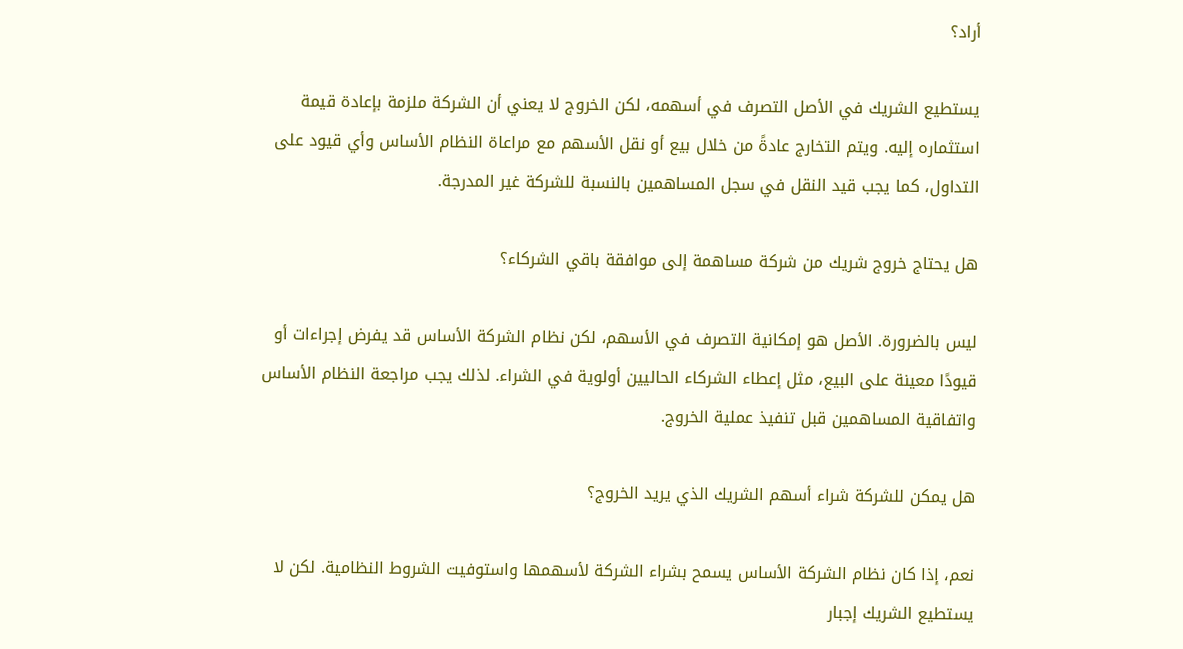أراد؟

يستطيع الشريك في الأصل التصرف في أسهمه، لكن الخروج لا يعني أن الشركة ملزمة بإعادة قيمة استثماره إليه. ويتم التخارج عادةً من خلال بيع أو نقل الأسهم مع مراعاة النظام الأساس وأي قيود على التداول، كما يجب قيد النقل في سجل المساهمين بالنسبة للشركة غير المدرجة.

هل يحتاج خروج شريك من شركة مساهمة إلى موافقة باقي الشركاء؟

ليس بالضرورة. الأصل هو إمكانية التصرف في الأسهم، لكن نظام الشركة الأساس قد يفرض إجراءات أو قيودًا معينة على البيع، مثل إعطاء الشركاء الحاليين أولوية في الشراء. لذلك يجب مراجعة النظام الأساس واتفاقية المساهمين قبل تنفيذ عملية الخروج.

هل يمكن للشركة شراء أسهم الشريك الذي يريد الخروج؟

نعم، إذا كان نظام الشركة الأساس يسمح بشراء الشركة لأسهمها واستوفيت الشروط النظامية. لكن لا يستطيع الشريك إجبار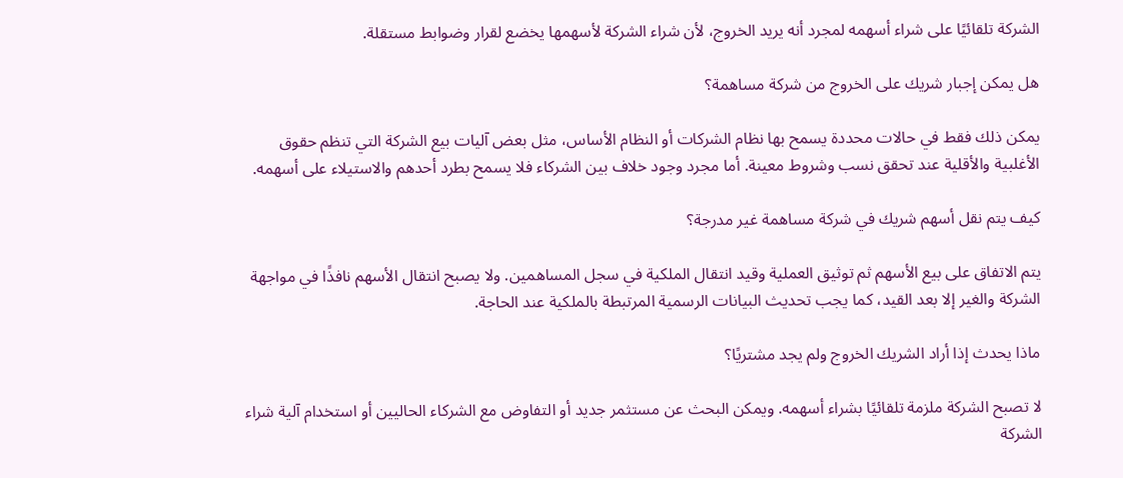الشركة تلقائيًا على شراء أسهمه لمجرد أنه يريد الخروج، لأن شراء الشركة لأسهمها يخضع لقرار وضوابط مستقلة.

هل يمكن إجبار شريك على الخروج من شركة مساهمة؟

يمكن ذلك فقط في حالات محددة يسمح بها نظام الشركات أو النظام الأساس، مثل بعض آليات بيع الشركة التي تنظم حقوق الأغلبية والأقلية عند تحقق نسب وشروط معينة. أما مجرد وجود خلاف بين الشركاء فلا يسمح بطرد أحدهم والاستيلاء على أسهمه.

كيف يتم نقل أسهم شريك في شركة مساهمة غير مدرجة؟

يتم الاتفاق على بيع الأسهم ثم توثيق العملية وقيد انتقال الملكية في سجل المساهمين. ولا يصبح انتقال الأسهم نافذًا في مواجهة الشركة والغير إلا بعد القيد، كما يجب تحديث البيانات الرسمية المرتبطة بالملكية عند الحاجة.

ماذا يحدث إذا أراد الشريك الخروج ولم يجد مشتريًا؟

لا تصبح الشركة ملزمة تلقائيًا بشراء أسهمه. ويمكن البحث عن مستثمر جديد أو التفاوض مع الشركاء الحاليين أو استخدام آلية شراء الشركة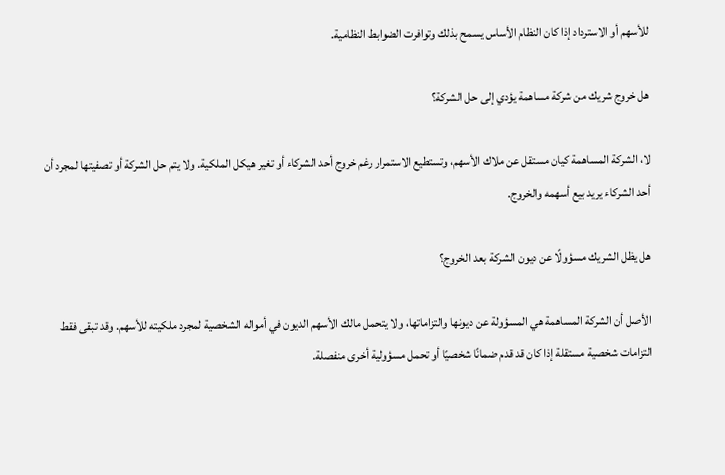للأسهم أو الاسترداد إذا كان النظام الأساس يسمح بذلك وتوافرت الضوابط النظامية.

هل خروج شريك من شركة مساهمة يؤدي إلى حل الشركة؟

لا، الشركة المساهمة كيان مستقل عن ملاك الأسهم، وتستطيع الاستمرار رغم خروج أحد الشركاء أو تغير هيكل الملكية. ولا يتم حل الشركة أو تصفيتها لمجرد أن أحد الشركاء يريد بيع أسهمه والخروج.

هل يظل الشريك مسؤولًا عن ديون الشركة بعد الخروج؟

الأصل أن الشركة المساهمة هي المسؤولة عن ديونها والتزاماتها، ولا يتحمل مالك الأسهم الديون في أمواله الشخصية لمجرد ملكيته للأسهم. وقد تبقى فقط التزامات شخصية مستقلة إذا كان قد قدم ضمانًا شخصيًا أو تحمل مسؤولية أخرى منفصلة.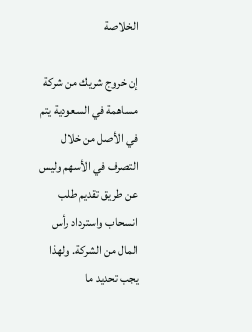الخلاصة

إن خروج شريك من شركة مساهمة في السعودية يتم في الأصل من خلال التصرف في الأسهم وليس عن طريق تقديم طلب انسحاب واسترداد رأس المال من الشركة. ولهذا يجب تحديد ما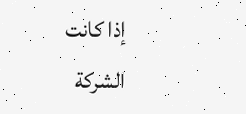إذا كانت الشركة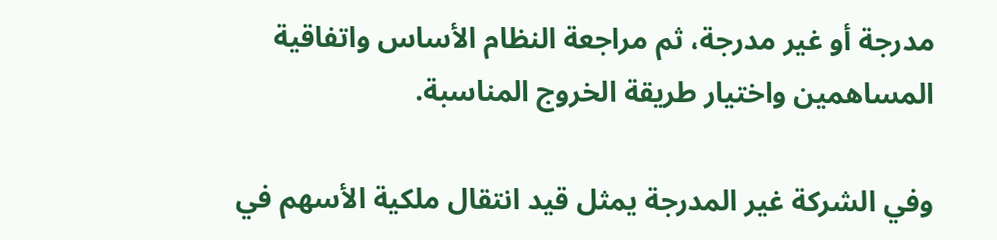مدرجة أو غير مدرجة، ثم مراجعة النظام الأساس واتفاقية المساهمين واختيار طريقة الخروج المناسبة.

وفي الشركة غير المدرجة يمثل قيد انتقال ملكية الأسهم في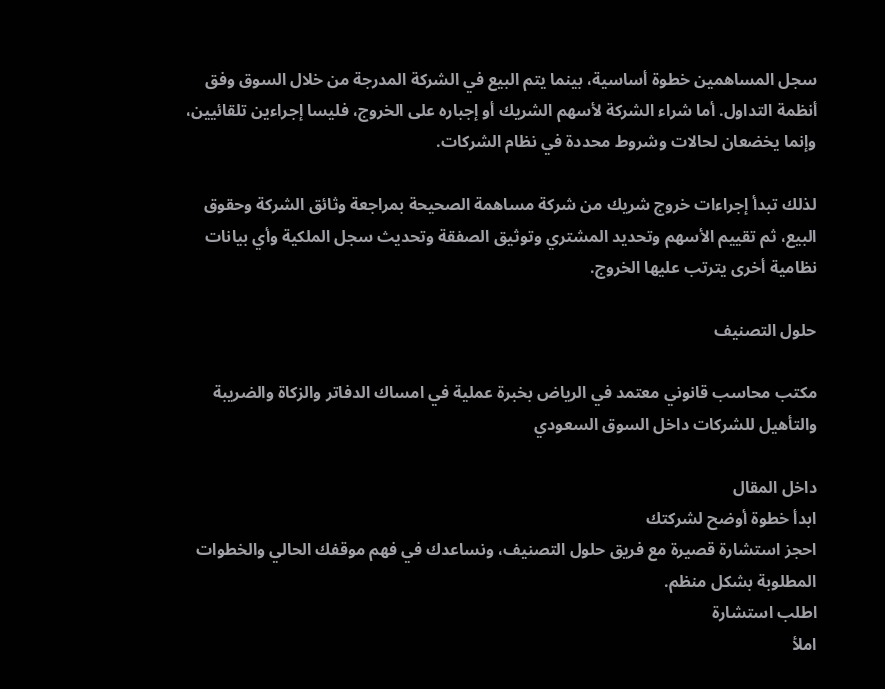سجل المساهمين خطوة أساسية، بينما يتم البيع في الشركة المدرجة من خلال السوق وفق أنظمة التداول. أما شراء الشركة لأسهم الشريك أو إجباره على الخروج، فليسا إجراءين تلقائيين، وإنما يخضعان لحالات وشروط محددة في نظام الشركات.

لذلك تبدأ إجراءات خروج شريك من شركة مساهمة الصحيحة بمراجعة وثائق الشركة وحقوق البيع، ثم تقييم الأسهم وتحديد المشتري وتوثيق الصفقة وتحديث سجل الملكية وأي بيانات نظامية أخرى يترتب عليها الخروج.

حلول التصنيف

مكتب محاسب قانوني معتمد في الرياض بخبرة عملية في امساك الدفاتر والزكاة والضريبة والتأهيل للشركات داخل السوق السعودي

داخل المقال
ابدأ خطوة أوضح لشركتك
احجز استشارة قصيرة مع فريق حلول التصنيف، ونساعدك في فهم موقفك الحالي والخطوات المطلوبة بشكل منظم.
اطلب استشارة
املأ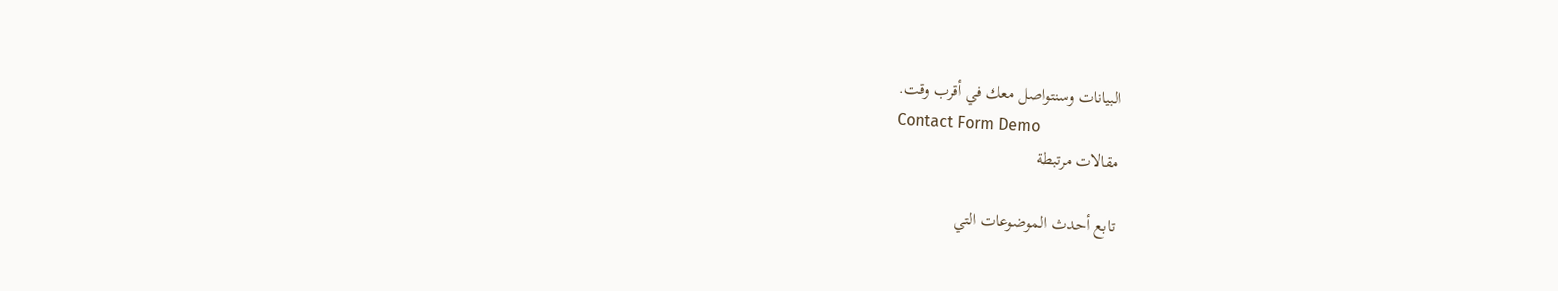البيانات وسنتواصل معك في أقرب وقت.
Contact Form Demo
مقالات مرتبطة

تابع أحدث الموضوعات التي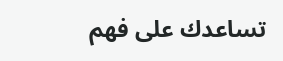تساعدك على فهم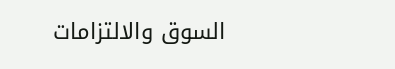السوق والالتزامات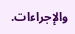والإجراءات.